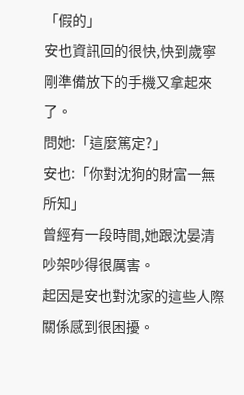「假的」
安也資訊回的很快,快到歲寧剛準備放下的手機又拿起來了。
問她:「這麼篤定?」
安也:「你對沈狗的財富一無所知」
曾經有一段時間,她跟沈晏清吵架吵得很厲害。
起因是安也對沈家的這些人際關係感到很困擾。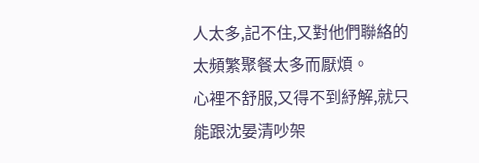人太多,記不住,又對他們聯絡的太頻繁聚餐太多而厭煩。
心裡不舒服,又得不到紓解,就只能跟沈晏清吵架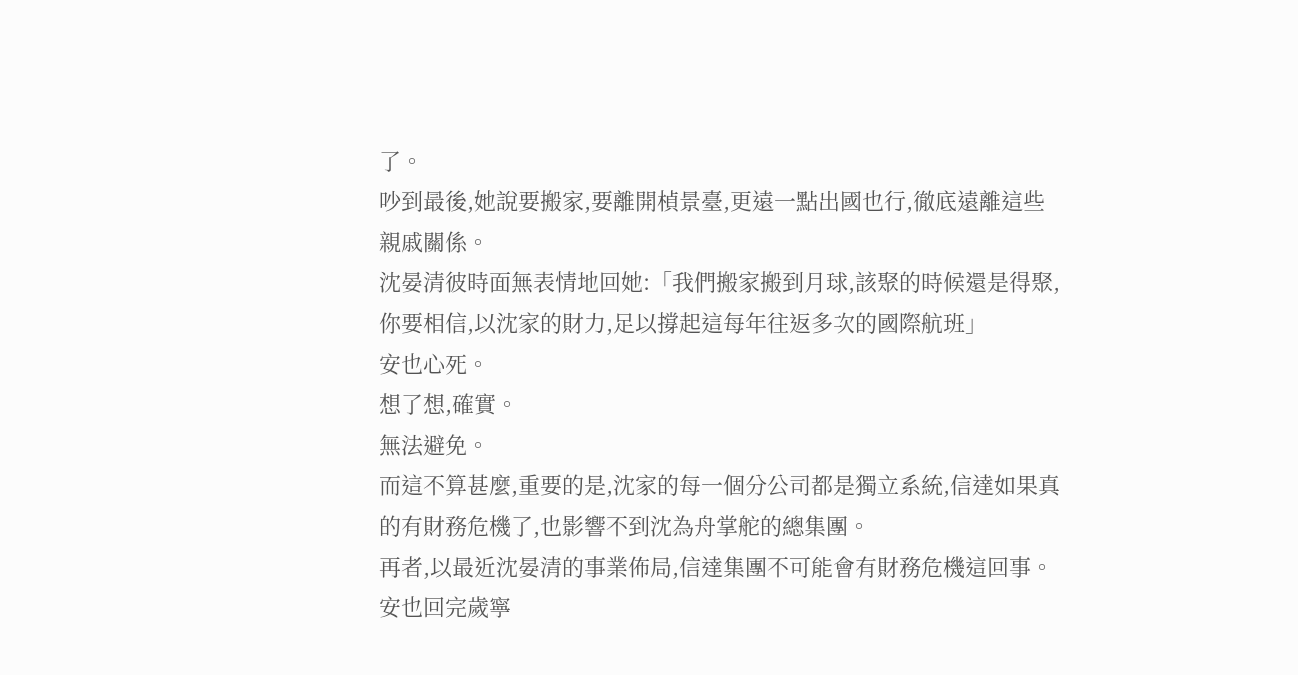了。
吵到最後,她說要搬家,要離開楨景臺,更遠一點出國也行,徹底遠離這些親戚關係。
沈晏清彼時面無表情地回她:「我們搬家搬到月球,該聚的時候還是得聚,你要相信,以沈家的財力,足以撐起這每年往返多次的國際航班」
安也心死。
想了想,確實。
無法避免。
而這不算甚麼,重要的是,沈家的每一個分公司都是獨立系統,信達如果真的有財務危機了,也影響不到沈為舟掌舵的總集團。
再者,以最近沈晏清的事業佈局,信達集團不可能會有財務危機這回事。
安也回完歲寧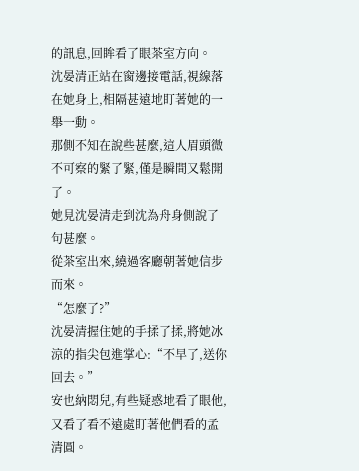的訊息,回眸看了眼茶室方向。
沈晏清正站在窗邊接電話,視線落在她身上,相隔甚遠地盯著她的一舉一動。
那側不知在說些甚麼,這人眉頭微不可察的緊了緊,僅是瞬間又鬆開了。
她見沈晏清走到沈為舟身側說了句甚麼。
從茶室出來,繞過客廳朝著她信步而來。
“怎麼了?”
沈晏清握住她的手揉了揉,將她冰涼的指尖包進掌心:“不早了,送你回去。”
安也納悶兒,有些疑惑地看了眼他,又看了看不遠處盯著他們看的孟清圓。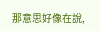那意思好像在說,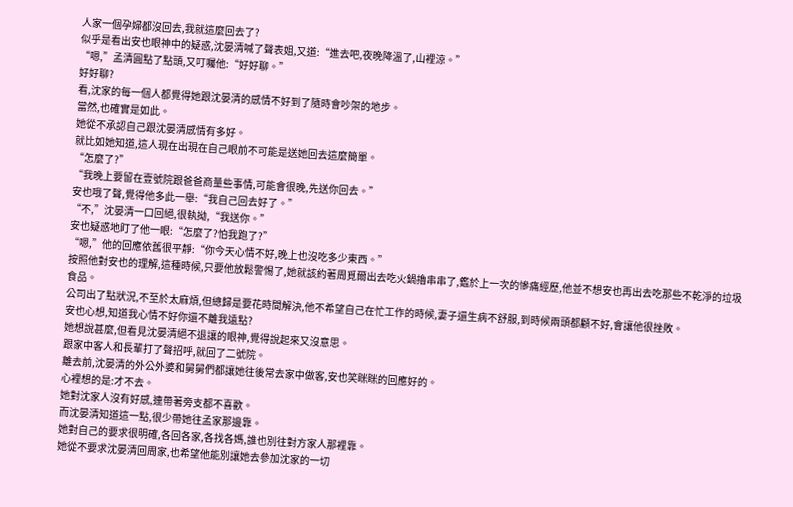人家一個孕婦都沒回去,我就這麼回去了?
似乎是看出安也眼神中的疑惑,沈晏清喊了聲表姐,又道:“進去吧,夜晚降溫了,山裡涼。”
“嗯,”孟清圓點了點頭,又叮囑他:“好好聊。”
好好聊?
看,沈家的每一個人都覺得她跟沈晏清的感情不好到了隨時會吵架的地步。
當然,也確實是如此。
她從不承認自己跟沈晏清感情有多好。
就比如她知道,這人現在出現在自己眼前不可能是送她回去這麼簡單。
“怎麼了?”
“我晚上要留在壹號院跟爸爸商量些事情,可能會很晚,先送你回去。”
安也哦了聲,覺得他多此一舉:“我自己回去好了。”
“不,”沈晏清一口回絕,很執拗,“我送你。”
安也疑惑地盯了他一眼:“怎麼了?怕我跑了?”
“嗯,”他的回應依舊很平靜:“你今天心情不好,晚上也沒吃多少東西。”
按照他對安也的理解,這種時候,只要他放鬆警惕了,她就該約著周覓爾出去吃火鍋擼串串了,鑑於上一次的慘痛經歷,他並不想安也再出去吃那些不乾淨的垃圾食品。
公司出了點狀況,不至於太麻煩,但總歸是要花時間解決,他不希望自己在忙工作的時候,妻子還生病不舒服,到時候兩頭都顧不好,會讓他很挫敗。
安也心想,知道我心情不好你還不離我遠點?
她想說甚麼,但看見沈晏清絕不退讓的眼神,覺得說起來又沒意思。
跟家中客人和長輩打了聲招呼,就回了二號院。
離去前,沈晏清的外公外婆和舅舅們都讓她往後常去家中做客,安也笑眯眯的回應好的。
心裡想的是:才不去。
她對沈家人沒有好感,連帶著旁支都不喜歡。
而沈晏清知道這一點,很少帶她往孟家那邊靠。
她對自己的要求很明確,各回各家,各找各媽,誰也別往對方家人那裡靠。
她從不要求沈晏清回周家,也希望他能別讓她去參加沈家的一切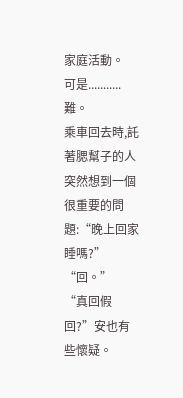家庭活動。
可是...........難。
乘車回去時,託著腮幫子的人突然想到一個很重要的問題:“晚上回家睡嗎?”
“回。”
“真回假回?”安也有些懷疑。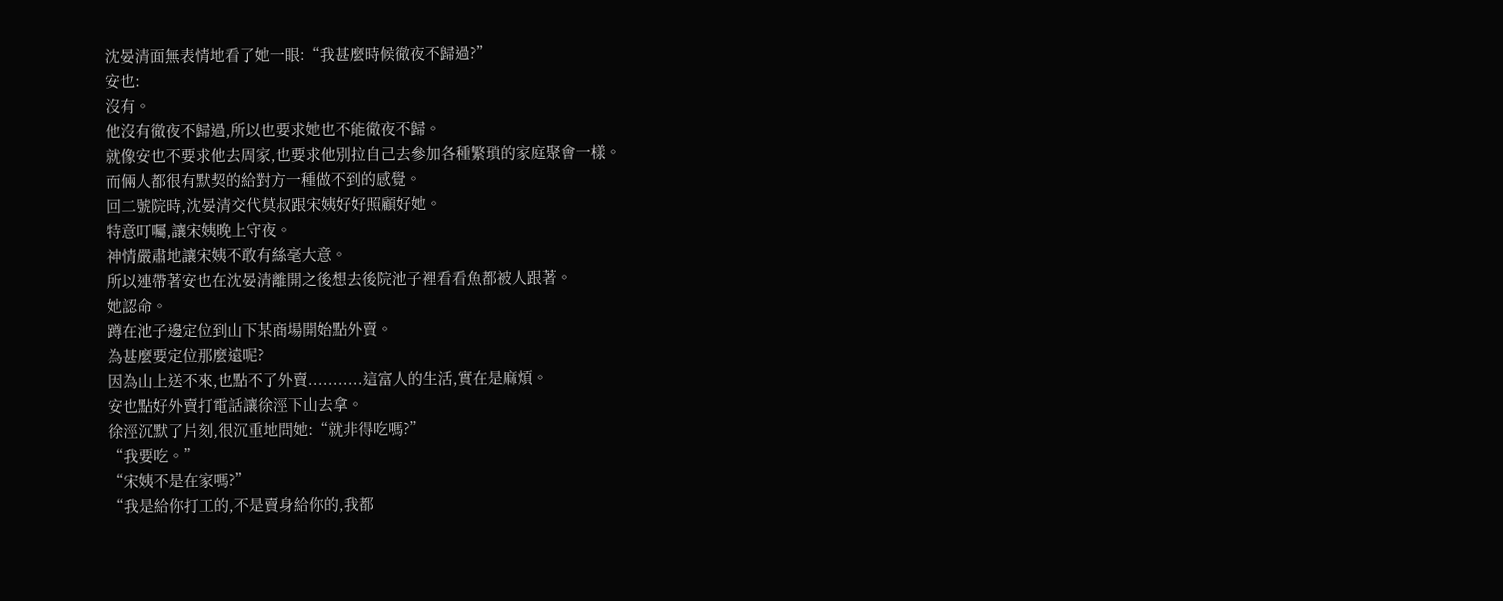沈晏清面無表情地看了她一眼:“我甚麼時候徹夜不歸過?”
安也:
沒有。
他沒有徹夜不歸過,所以也要求她也不能徹夜不歸。
就像安也不要求他去周家,也要求他別拉自己去參加各種繁瑣的家庭聚會一樣。
而倆人都很有默契的給對方一種做不到的感覺。
回二號院時,沈晏清交代莫叔跟宋姨好好照顧好她。
特意叮囑,讓宋姨晚上守夜。
神情嚴肅地讓宋姨不敢有絲毫大意。
所以連帶著安也在沈晏清離開之後想去後院池子裡看看魚都被人跟著。
她認命。
蹲在池子邊定位到山下某商場開始點外賣。
為甚麼要定位那麼遠呢?
因為山上送不來,也點不了外賣...........這富人的生活,實在是麻煩。
安也點好外賣打電話讓徐涇下山去拿。
徐涇沉默了片刻,很沉重地問她:“就非得吃嗎?”
“我要吃。”
“宋姨不是在家嗎?”
“我是給你打工的,不是賣身給你的,我都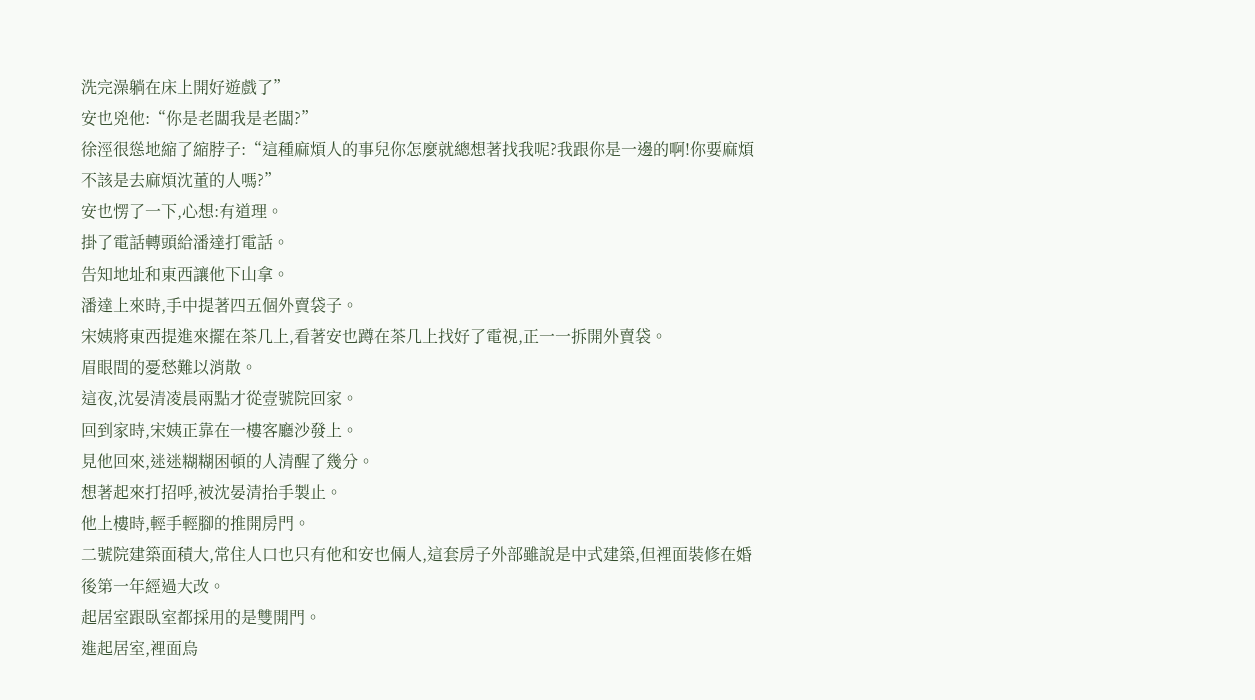洗完澡躺在床上開好遊戲了”
安也兇他:“你是老闆我是老闆?”
徐涇很慫地縮了縮脖子:“這種麻煩人的事兒你怎麼就總想著找我呢?我跟你是一邊的啊!你要麻煩不該是去麻煩沈董的人嗎?”
安也愣了一下,心想:有道理。
掛了電話轉頭給潘達打電話。
告知地址和東西讓他下山拿。
潘達上來時,手中提著四五個外賣袋子。
宋姨將東西提進來擺在茶几上,看著安也蹲在茶几上找好了電視,正一一拆開外賣袋。
眉眼間的憂愁難以消散。
這夜,沈晏清凌晨兩點才從壹號院回家。
回到家時,宋姨正靠在一樓客廳沙發上。
見他回來,迷迷糊糊困頓的人清醒了幾分。
想著起來打招呼,被沈晏清抬手製止。
他上樓時,輕手輕腳的推開房門。
二號院建築面積大,常住人口也只有他和安也倆人,這套房子外部雖說是中式建築,但裡面裝修在婚後第一年經過大改。
起居室跟臥室都採用的是雙開門。
進起居室,裡面烏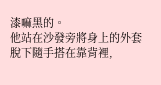漆嘛黑的。
他站在沙發旁將身上的外套脫下隨手搭在靠背裡,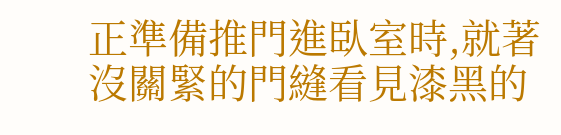正準備推門進臥室時,就著沒關緊的門縫看見漆黑的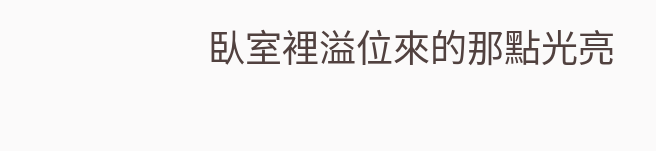臥室裡溢位來的那點光亮